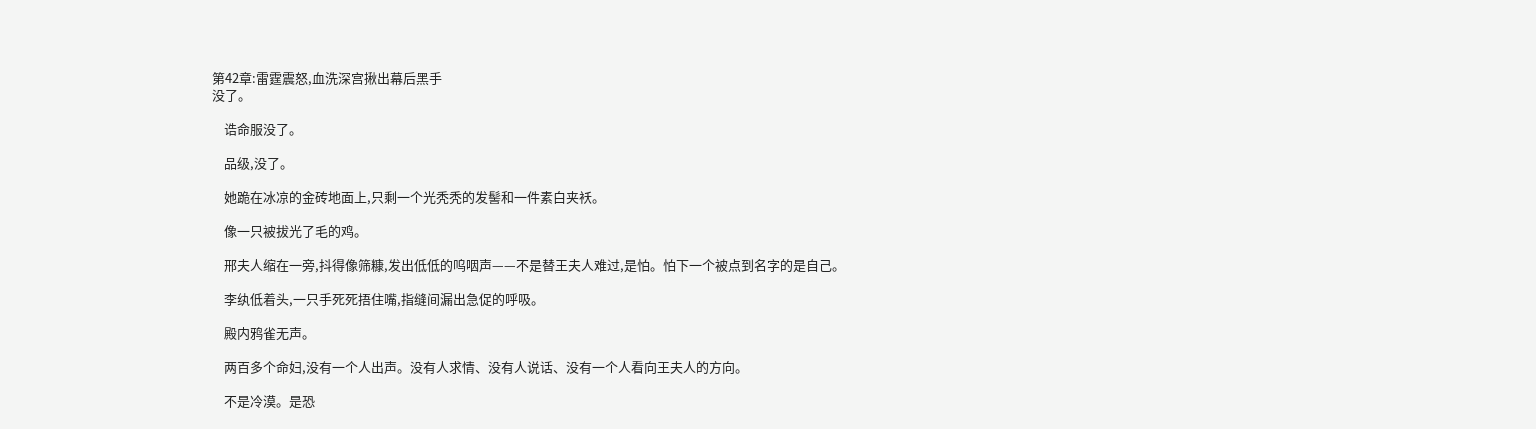第42章:雷霆震怒,血洗深宫揪出幕后黑手
没了。

    诰命服没了。

    品级,没了。

    她跪在冰凉的金砖地面上,只剩一个光秃秃的发髻和一件素白夹袄。

    像一只被拔光了毛的鸡。

    邢夫人缩在一旁,抖得像筛糠,发出低低的呜咽声——不是替王夫人难过,是怕。怕下一个被点到名字的是自己。

    李纨低着头,一只手死死捂住嘴,指缝间漏出急促的呼吸。

    殿内鸦雀无声。

    两百多个命妇,没有一个人出声。没有人求情、没有人说话、没有一个人看向王夫人的方向。

    不是冷漠。是恐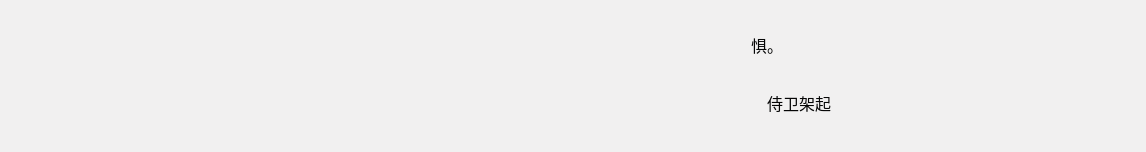惧。

    侍卫架起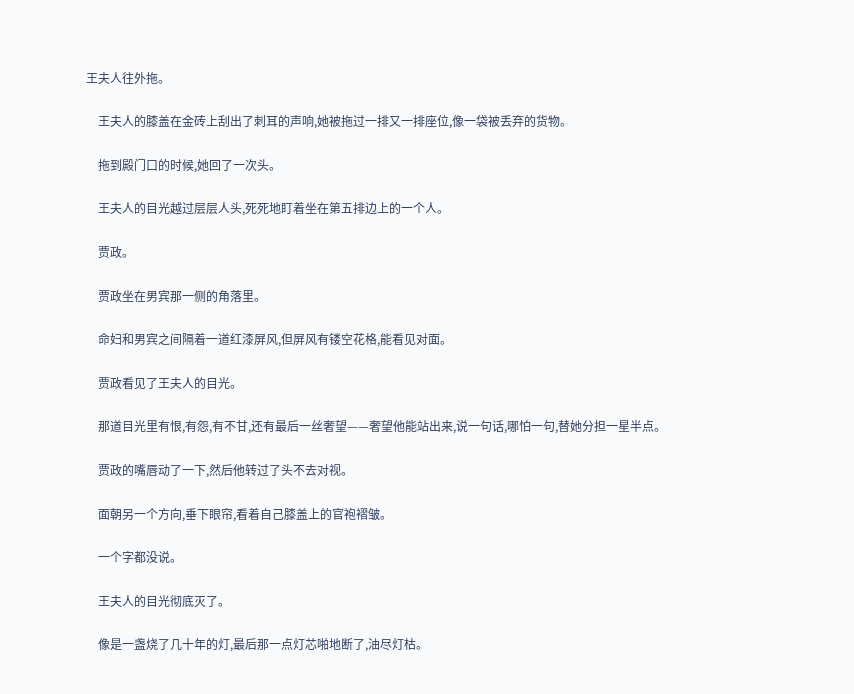王夫人往外拖。

    王夫人的膝盖在金砖上刮出了刺耳的声响,她被拖过一排又一排座位,像一袋被丢弃的货物。

    拖到殿门口的时候,她回了一次头。

    王夫人的目光越过层层人头,死死地盯着坐在第五排边上的一个人。

    贾政。

    贾政坐在男宾那一侧的角落里。

    命妇和男宾之间隔着一道红漆屏风,但屏风有镂空花格,能看见对面。

    贾政看见了王夫人的目光。

    那道目光里有恨,有怨,有不甘,还有最后一丝奢望——奢望他能站出来,说一句话,哪怕一句,替她分担一星半点。

    贾政的嘴唇动了一下,然后他转过了头不去对视。

    面朝另一个方向,垂下眼帘,看着自己膝盖上的官袍褶皱。

    一个字都没说。

    王夫人的目光彻底灭了。

    像是一盏烧了几十年的灯,最后那一点灯芯啪地断了,油尽灯枯。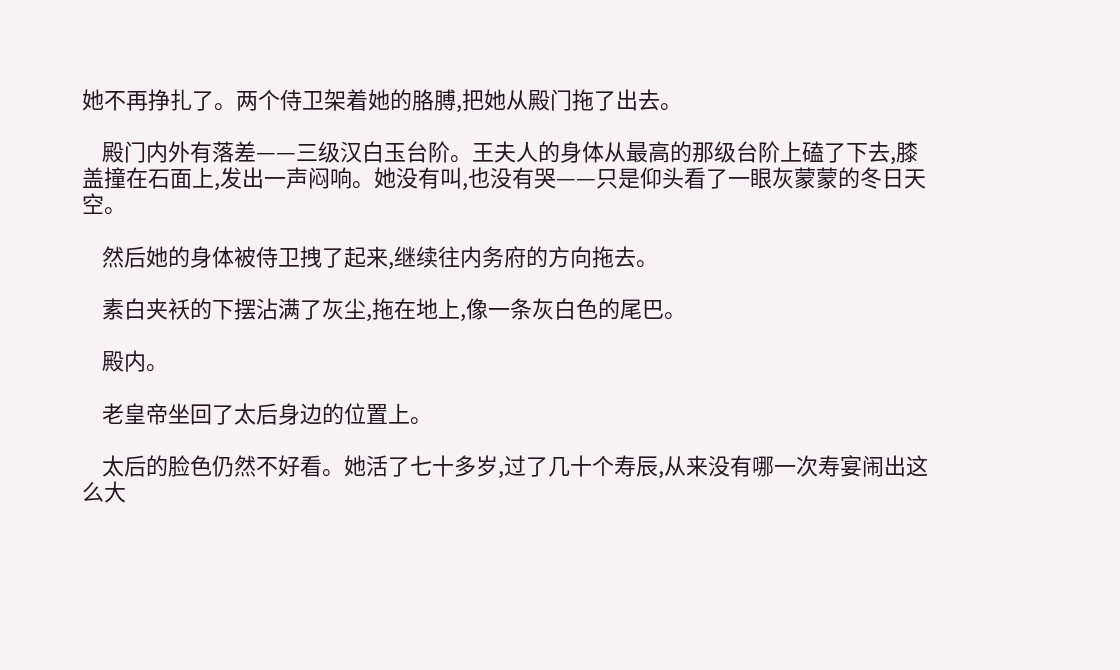她不再挣扎了。两个侍卫架着她的胳膊,把她从殿门拖了出去。

    殿门内外有落差——三级汉白玉台阶。王夫人的身体从最高的那级台阶上磕了下去,膝盖撞在石面上,发出一声闷响。她没有叫,也没有哭——只是仰头看了一眼灰蒙蒙的冬日天空。

    然后她的身体被侍卫拽了起来,继续往内务府的方向拖去。

    素白夹袄的下摆沾满了灰尘,拖在地上,像一条灰白色的尾巴。

    殿内。

    老皇帝坐回了太后身边的位置上。

    太后的脸色仍然不好看。她活了七十多岁,过了几十个寿辰,从来没有哪一次寿宴闹出这么大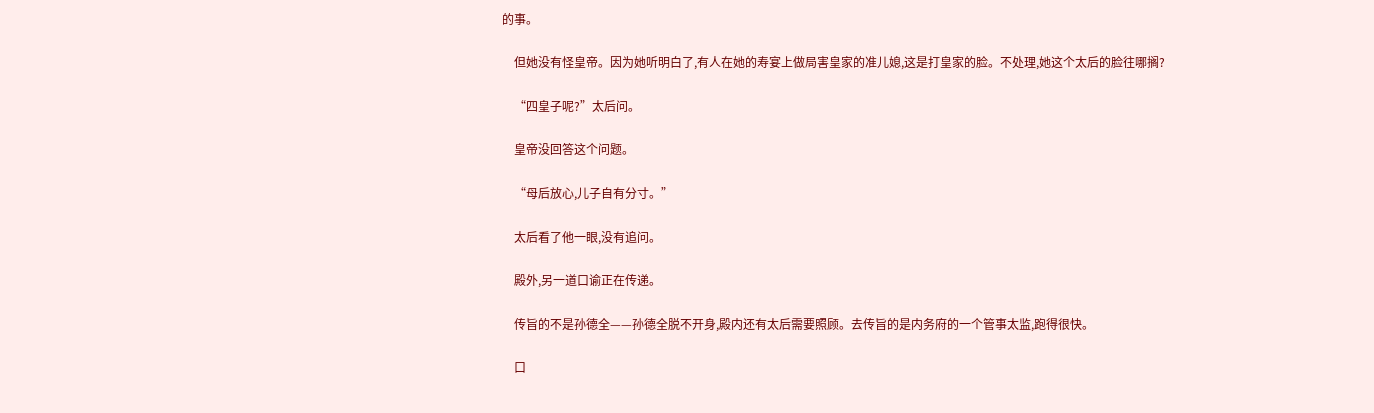的事。

    但她没有怪皇帝。因为她听明白了,有人在她的寿宴上做局害皇家的准儿媳,这是打皇家的脸。不处理,她这个太后的脸往哪搁?

    “四皇子呢?”太后问。

    皇帝没回答这个问题。

    “母后放心,儿子自有分寸。”

    太后看了他一眼,没有追问。

    殿外,另一道口谕正在传递。

    传旨的不是孙德全——孙德全脱不开身,殿内还有太后需要照顾。去传旨的是内务府的一个管事太监,跑得很快。

    口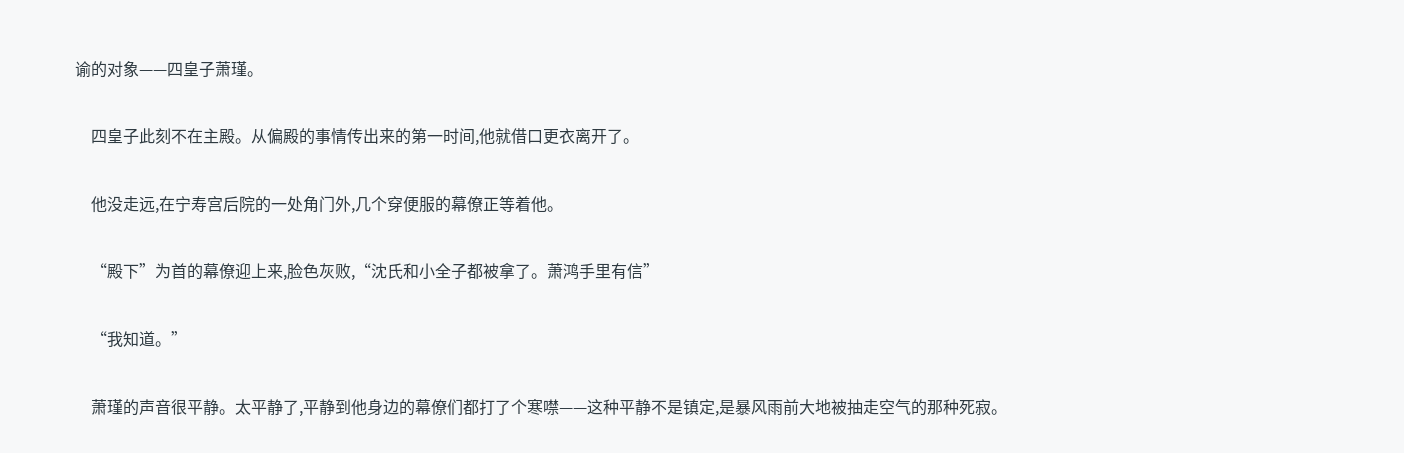谕的对象——四皇子萧瑾。

    四皇子此刻不在主殿。从偏殿的事情传出来的第一时间,他就借口更衣离开了。

    他没走远,在宁寿宫后院的一处角门外,几个穿便服的幕僚正等着他。

    “殿下”为首的幕僚迎上来,脸色灰败,“沈氏和小全子都被拿了。萧鸿手里有信”

    “我知道。”

    萧瑾的声音很平静。太平静了,平静到他身边的幕僚们都打了个寒噤——这种平静不是镇定,是暴风雨前大地被抽走空气的那种死寂。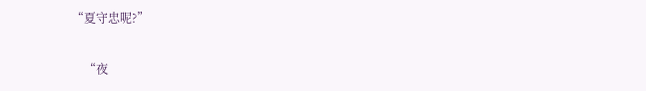“夏守忠呢?”

    “夜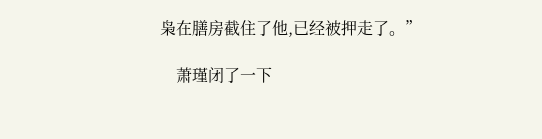枭在膳房截住了他,已经被押走了。”

    萧瑾闭了一下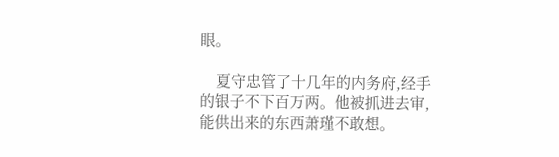眼。

    夏守忠管了十几年的内务府,经手的银子不下百万两。他被抓进去审,能供出来的东西萧瑾不敢想。